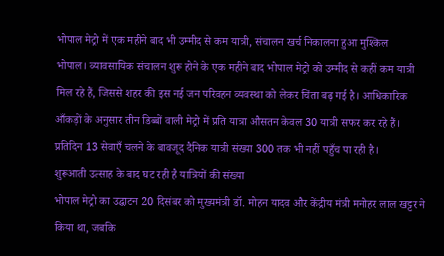भोपाल मेट्रो में एक महीने बाद भी उम्मीद से कम यात्री, संचालन खर्च निकालना हुआ मुश्किल
भोपाल। व्यावसायिक संचालन शुरू होने के एक महीने बाद भोपाल मेट्रो को उम्मीद से कहीं कम यात्री मिल रहे हैं, जिससे शहर की इस नई जन परिवहन व्यवस्था को लेकर चिंता बढ़ गई है। आधिकारिक आँकड़ों के अनुसार तीन डिब्बों वाली मेट्रो में प्रति यात्रा औसतन केवल 30 यात्री सफर कर रहे हैं। प्रतिदिन 13 सेवाएँ चलने के बावजूद दैनिक यात्री संख्या 300 तक भी नहीं पहुँच पा रही है।
शुरूआती उत्साह के बाद घट रही है यात्रियों की संख्या
भोपाल मेट्रो का उद्घाटन 20 दिसंबर को मुख्यमंत्री डॉ. मोहन यादव और केंद्रीय मंत्री मनोहर लाल खट्टर ने किया था, जबकि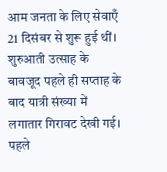आम जनता के लिए सेवाएँ 21 दिसंबर से शुरू हुई थीं। शुरुआती उत्साह के बावजूद पहले ही सप्ताह के बाद यात्री संख्या में लगातार गिरावट देखी गई।
पहले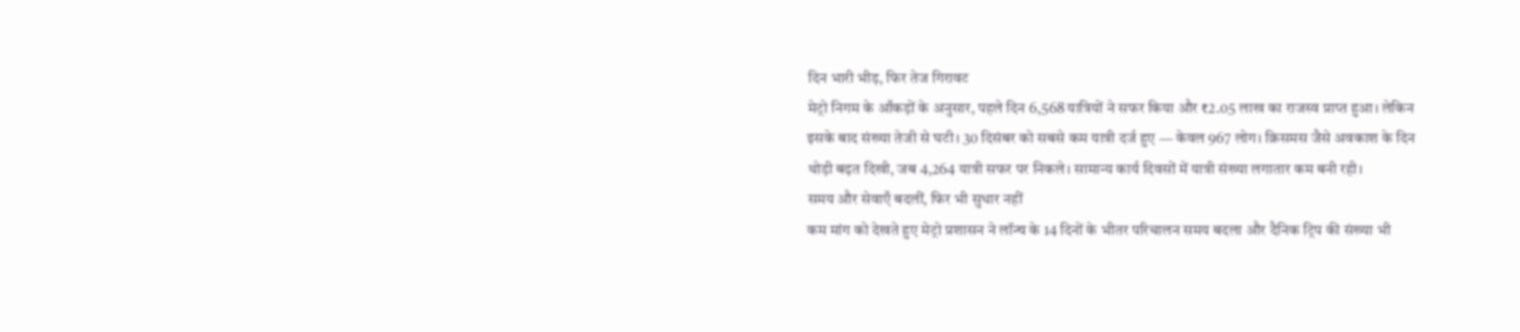दिन भारी भीड़, फिर तेज गिरावट
मेट्रो निगम के आँकड़ों के अनुसार, पहले दिन 6,568 यात्रियों ने सफर किया और ₹2.05 लाख का राजस्व प्राप्त हुआ। लेकिन इसके बाद संख्या तेजी से घटी। 30 दिसंबर को सबसे कम यात्री दर्ज हुए — केवल 967 लोग। क्रिसमस जैसे अवकाश के दिन थोड़ी बढ़त दिखी, जब 4,264 यात्री सफर पर निकले। सामान्य कार्य दिवसों में यात्री संख्या लगातार कम बनी रही।
समय और सेवाएँ बदलीं, फिर भी सुधार नहीं
कम मांग को देखते हुए मेट्रो प्रशासन ने लॉन्च के 14 दिनों के भीतर परिचालन समय बदला और दैनिक ट्रिप की संख्या भी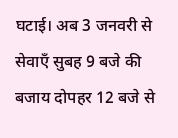घटाई। अब 3 जनवरी से सेवाएँ सुबह 9 बजे की बजाय दोपहर 12 बजे से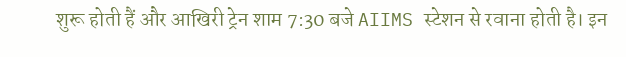शुरू होती हैं और आखिरी ट्रेन शाम 7:30 बजे AIIMS स्टेशन से रवाना होती है। इन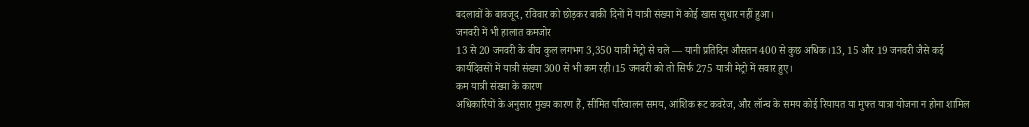बदलावों के बावजूद, रविवार को छोड़कर बाकी दिनों में यात्री संख्या में कोई खास सुधार नहीं हुआ।
जनवरी में भी हालात कमजोर
13 से 20 जनवरी के बीच कुल लगभग 3,350 यात्री मेट्रो से चले — यानी प्रतिदिन औसतन 400 से कुछ अधिक।13, 15 और 19 जनवरी जैसे कई कार्यदिवसों में यात्री संख्या 300 से भी कम रही।15 जनवरी को तो सिर्फ 275 यात्री मेट्रो में सवार हुए।
कम यात्री संख्या के कारण
अधिकारियों के अनुसार मुख्य कारण हैं, सीमित परिचालन समय, आंशिक रूट कवरेज, और लॉन्च के समय कोई रियायत या मुफ्त यात्रा योजना न होना शामिल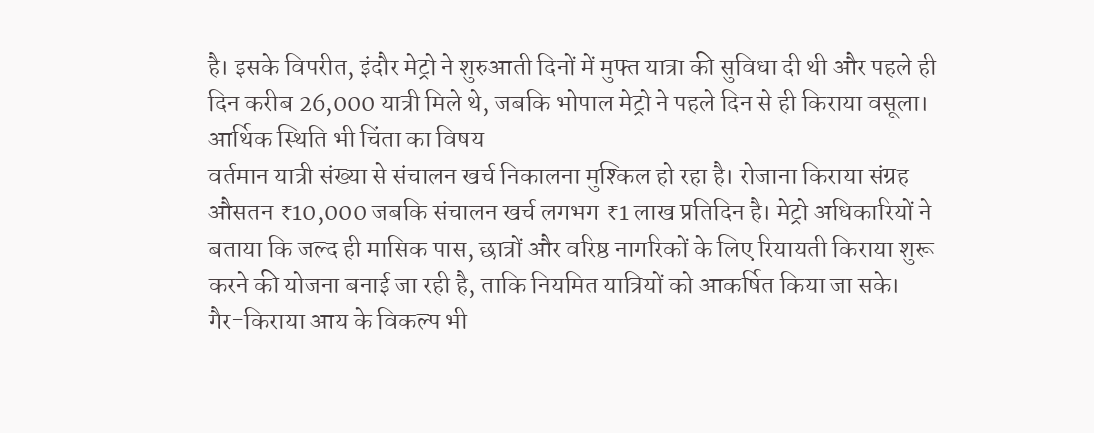है। इसके विपरीत, इंदौर मेट्रो ने शुरुआती दिनों में मुफ्त यात्रा की सुविधा दी थी और पहले ही दिन करीब 26,000 यात्री मिले थे, जबकि भोपाल मेट्रो ने पहले दिन से ही किराया वसूला।
आर्थिक स्थिति भी चिंता का विषय
वर्तमान यात्री संख्या से संचालन खर्च निकालना मुश्किल हो रहा है। रोजाना किराया संग्रह औसतन ₹10,000 जबकि संचालन खर्च लगभग ₹1 लाख प्रतिदिन है। मेट्रो अधिकारियों ने बताया कि जल्द ही मासिक पास, छात्रों और वरिष्ठ नागरिकों के लिए रियायती किराया शुरू करने की योजना बनाई जा रही है, ताकि नियमित यात्रियों को आकर्षित किया जा सके।
गैर-किराया आय के विकल्प भी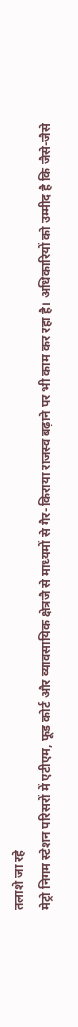तलाशे जा रहे
मेट्रो निगम स्टेशन परिसरों में एटीएम, फूड कोर्ट और व्यावसायिक क्षेत्रजै से माध्यमों से गैर-किराया राजस्व बढ़ाने पर भी काम कर रहा है। अधिकारियों को उम्मीद है कि जैसे-जैसे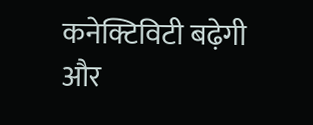कनेक्टिविटी बढ़ेगी और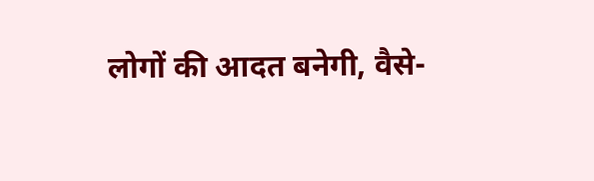लोगों की आदत बनेगी, वैसे-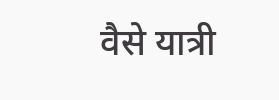वैसे यात्री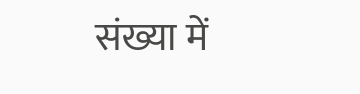संख्या में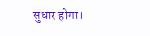सुधार होगा।